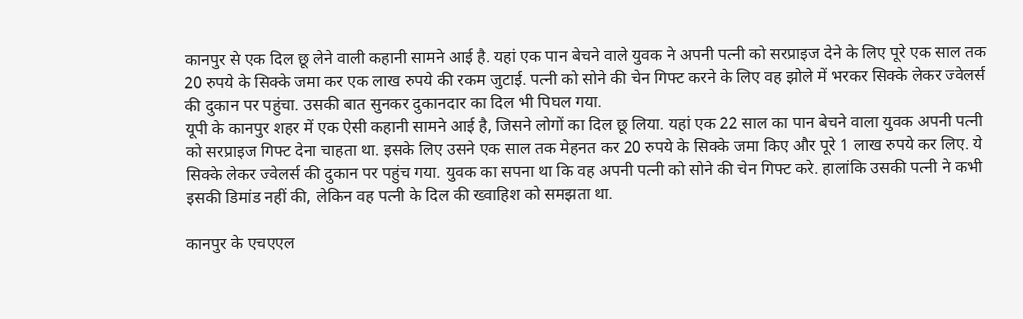कानपुर से एक दिल छू लेने वाली कहानी सामने आई है. यहां एक पान बेचने वाले युवक ने अपनी पत्नी को सरप्राइज देने के लिए पूरे एक साल तक 20 रुपये के सिक्के जमा कर एक लाख रुपये की रकम जुटाई. पत्नी को सोने की चेन गिफ्ट करने के लिए वह झोले में भरकर सिक्के लेकर ज्वेलर्स की दुकान पर पहुंचा. उसकी बात सुनकर दुकानदार का दिल भी पिघल गया.
यूपी के कानपुर शहर में एक ऐसी कहानी सामने आई है, जिसने लोगों का दिल छू लिया. यहां एक 22 साल का पान बेचने वाला युवक अपनी पत्नी को सरप्राइज गिफ्ट देना चाहता था. इसके लिए उसने एक साल तक मेहनत कर 20 रुपये के सिक्के जमा किए और पूरे 1 लाख रुपये कर लिए. ये सिक्के लेकर ज्वेलर्स की दुकान पर पहुंच गया. युवक का सपना था कि वह अपनी पत्नी को सोने की चेन गिफ्ट करे. हालांकि उसकी पत्नी ने कभी इसकी डिमांड नहीं की, लेकिन वह पत्नी के दिल की ख्वाहिश को समझता था.

कानपुर के एचएएल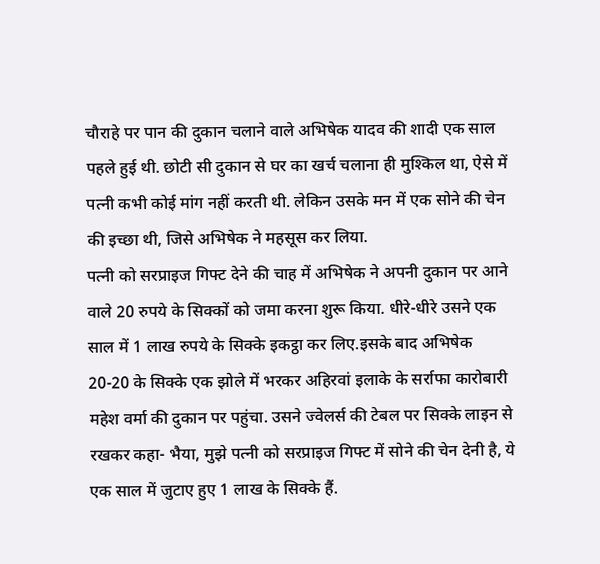चौराहे पर पान की दुकान चलाने वाले अभिषेक यादव की शादी एक साल पहले हुई थी. छोटी सी दुकान से घर का खर्च चलाना ही मुश्किल था, ऐसे में पत्नी कभी कोई मांग नहीं करती थी. लेकिन उसके मन में एक सोने की चेन की इच्छा थी, जिसे अभिषेक ने महसूस कर लिया.
पत्नी को सरप्राइज गिफ्ट देने की चाह में अभिषेक ने अपनी दुकान पर आने वाले 20 रुपये के सिक्कों को जमा करना शुरू किया. धीरे-धीरे उसने एक साल में 1 लाख रुपये के सिक्के इकट्ठा कर लिए.इसके बाद अभिषेक 20-20 के सिक्के एक झोले में भरकर अहिरवां इलाके के सर्राफा कारोबारी महेश वर्मा की दुकान पर पहुंचा. उसने ज्वेलर्स की टेबल पर सिक्के लाइन से रखकर कहा- भैया, मुझे पत्नी को सरप्राइज गिफ्ट में सोने की चेन देनी है, ये एक साल में जुटाए हुए 1 लाख के सिक्के हैं.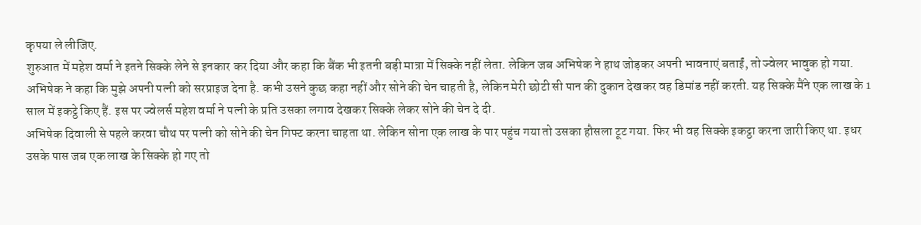कृपया ले लीजिए.
शुरुआत में महेश वर्मा ने इतने सिक्के लेने से इनकार कर दिया और कहा कि बैंक भी इतनी बड़ी मात्रा में सिक्के नहीं लेता. लेकिन जब अभिषेक ने हाथ जोड़कर अपनी भावनाएं बताईं, तो ज्वेलर भावुक हो गया.
अभिषेक ने कहा कि मुझे अपनी पत्नी को सरप्राइज देना है. कभी उसने कुछ कहा नहीं और सोने की चेन चाहती है, लेकिन मेरी छोटी सी पान की दुकान देखकर वह डिमांड नहीं करती. यह सिक्के मैंने एक लाख के 1 साल में इकट्ठे किए हैं. इस पर ज्वेलर्स महेश वर्मा ने पत्नी के प्रति उसका लगाव देखकर सिक्के लेकर सोने की चेन दे दी.
अभिषेक दिवाली से पहले करवा चौथ पर पत्नी को सोने की चेन गिफ्ट करना चाहता था. लेकिन सोना एक लाख के पार पहुंच गया तो उसका हौसला टूट गया. फिर भी वह सिक्के इकट्ठा करना जारी किए था. इधर उसके पास जब एक लाख के सिक्के हो गए तो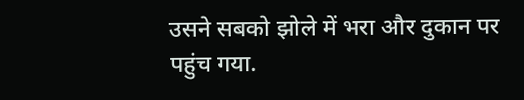उसने सबको झोले में भरा और दुकान पर पहुंच गया.